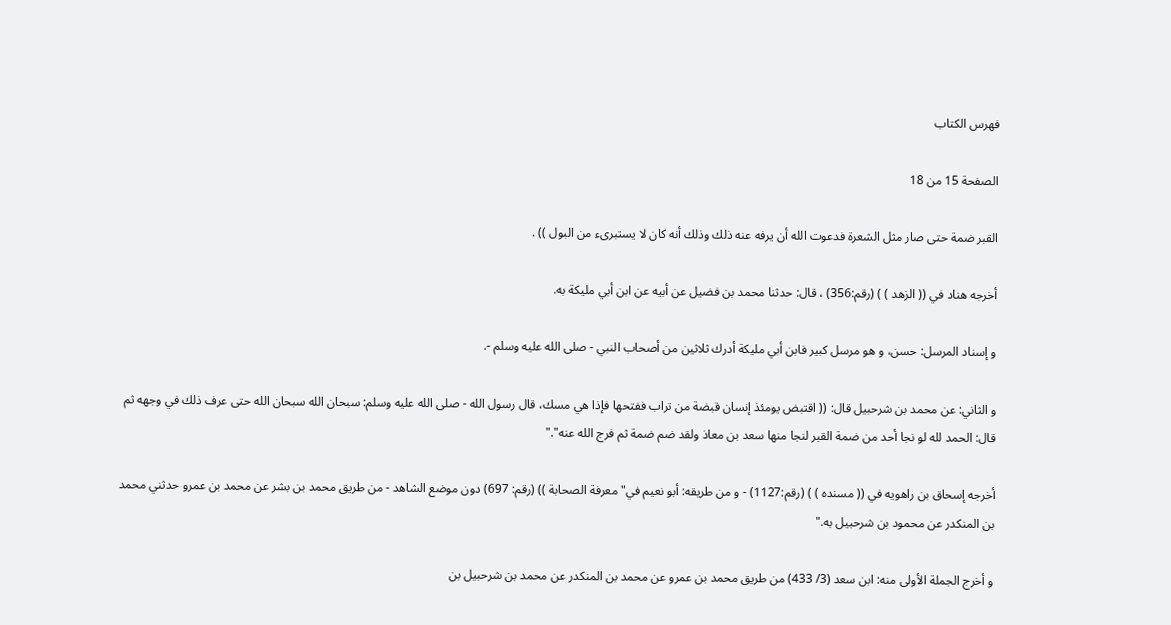فهرس الكتاب

الصفحة 15 من 18

القبر ضمة حتى صار مثل الشعرة فدعوت الله أن يرفه عنه ذلك وذلك أنه كان لا يستبرىء من البول )) .

أخرجه هناد في (( الزهد ) ) (رقم:356) ، قال: حدثنا محمد بن فضيل عن أبيه عن ابن أبي مليكة به.

و إسناد المرسل: حسن، و هو مرسل كبير فابن أبي مليكة أدرك ثلاثين من أصحاب النبي - صلى الله عليه وسلم -.

و الثاني: عن محمد بن شرحبيل قال: (( اقتبض يومئذ إنسان قبضة من تراب ففتحها فإذا هي مسك، قال رسول الله - صلى الله عليه وسلم: سبحان الله سبحان الله حتى عرف ذلك في وجهه ثم قال: الحمد لله لو نجا أحد من ضمة القبر لنجا منها سعد بن معاذ ولقد ضم ضمة ثم فرج الله عنه"."

أخرجه إسحاق بن راهويه في (( مسنده ) ) (رقم:1127) - و من طريقه: أبو نعيم في"معرفة الصحابة )) (رقم: 697) دون موضع الشاهد - من طريق محمد بن بشر عن محمد بن عمرو حدثني محمد بن المنكدر عن محمود بن شرحبيل به."

و أخرج الجملة الأولى منه: ابن سعد (3/ 433) من طريق محمد بن عمرو عن محمد بن المنكدر عن محمد بن شرحبيل بن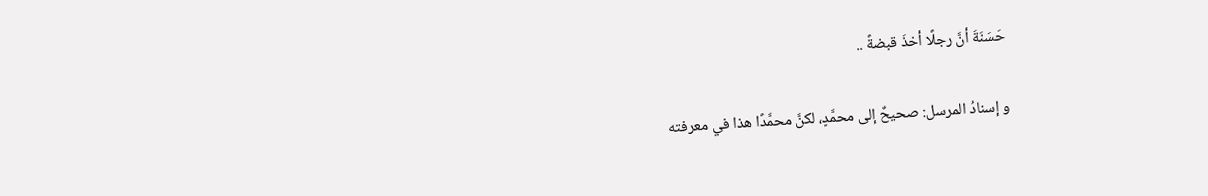حَسَنَةَ أنَّ رجلًا أخذَ قبضةً ..

و إسنادُ المرسل: صحيحٌ إلى محمَّدٍ، لكنَّ محمَّدًا هذا في معرفته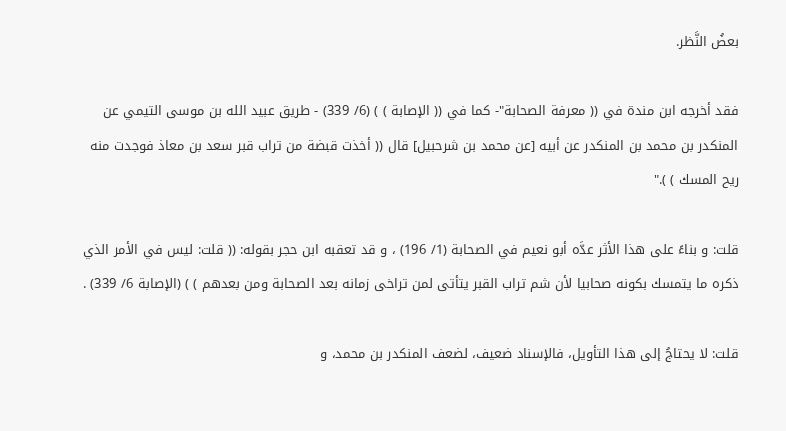بعضُ النَّظر.

فقد أخرجه ابن مندة في (( معرفة الصحابة"- كما في (( الإصابة ) ) (6/ 339) - طريق عبيد الله بن موسى التيمي عن المنكدر بن محمد بن المنكدر عن أبيه [عن محمد بن شرحبيل] قال (( أخذت قبضة من تراب قبر سعد بن معاذ فوجدت منه ريح المسك ) )."

قلت: و بناءً على هذا الأثر عدَّه أبو نعيم في الصحابة (1/ 196) ، و قد تعقبه ابن حجر بقوله: (( قلت: ليس في الأمر الذي ذكره ما يتمسك بكونه صحابيا لأن شم تراب القبر يتأتى لمن تراخى زمانه بعد الصحابة ومن بعدهم ) ) (الإصابة 6/ 339) .

قلت: لا يحتاجُ إلى هذا التأويل، فالإسناد ضعيف، لضعف المنكدر بن محمد، و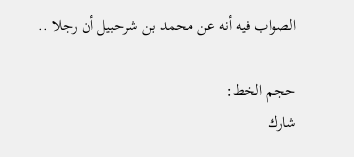الصواب فيه أنه عن محمد بن شرحبيل أن رجلا ..

حجم الخط:
شارك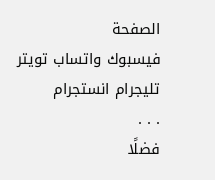الصفحة
فيسبوك واتساب تويتر تليجرام انستجرام
. . .
فضلًا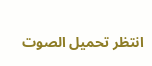انتظر تحميل الصوت